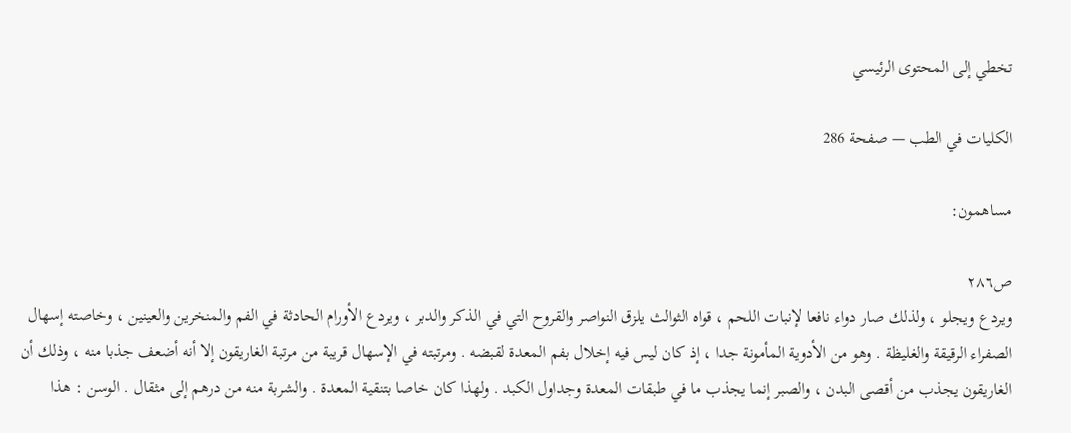تخطي إلى المحتوى الرئيسي

الكليات في الطب — صفحة 286

مساهمون:

ص٢٨٦
ويردع ويجلو ، ولذلك صار دواء نافعا لإنبات اللحم ، قواه الثوالث يلزق النواصر والقروح التي في الذكر والدبر ، ويردع الأورام الحادثة في الفم والمنخرين والعينين ، وخاصته إسهال الصفراء الرقيقة والغليظة . وهو من الأدوية المأمونة جدا ، إذ كان ليس فيه إخلال بفم المعدة لقبضه . ومرتبته في الإسهال قريبة من مرتبة الغاريقون إلا أنه أضعف جذبا منه ، وذلك أن الغاريقون يجذب من أقصى البدن ، والصبر إنما يجذب ما في طبقات المعدة وجداول الكبد . ولهذا كان خاصا بتنقية المعدة . والشربة منه من درهم إلى مثقال . الوسن : هذا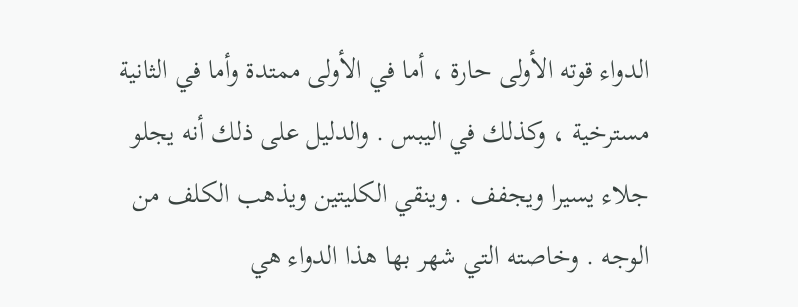الدواء قوته الأولى حارة ، أما في الأولى ممتدة وأما في الثانية مسترخية ، وكذلك في اليبس . والدليل على ذلك أنه يجلو جلاء يسيرا ويجفف . وينقي الكليتين ويذهب الكلف من الوجه . وخاصته التي شهر بها هذا الدواء هي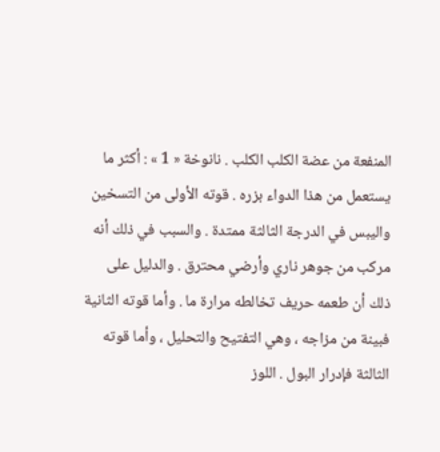المنفعة من عضة الكلب الكلب . نانوخة « 1 » : أكثر ما يستعمل من هذا الدواء بزره . قوته الأولى من التسخين واليبس في الدرجة الثالثة ممتدة . والسبب في ذلك أنه مركب من جوهر ناري وأرضي محترق . والدليل على ذلك أن طعمه حريف تخالطه مرارة ما . وأما قوته الثانية فبينة من مزاجه ، وهي التفتيح والتحليل ، وأما قوته الثالثة فإدرار البول . اللوز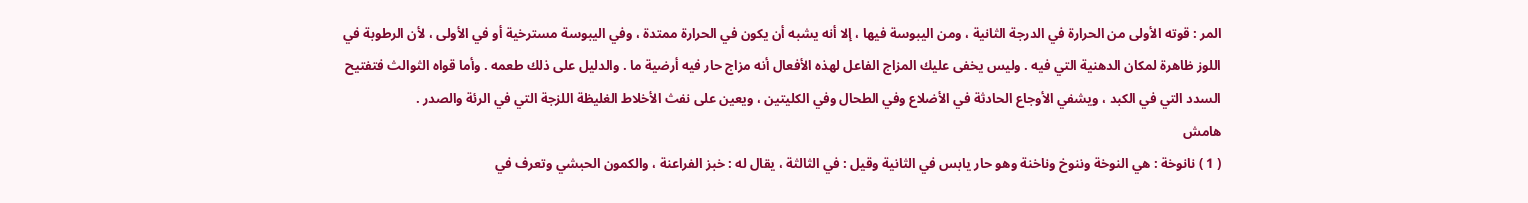المر : قوته الأولى من الحرارة في الدرجة الثانية ، ومن اليبوسة فيها ، إلا أنه يشبه أن يكون في الحرارة ممتدة ، وفي اليبوسة مسترخية أو في الأولى ، لأن الرطوبة في اللوز ظاهرة لمكان الدهنية التي فيه . وليس يخفى عليك المزاج الفاعل لهذه الأفعال أنه مزاج حار فيه أرضية ما . والدليل على ذلك طعمه . وأما قواه الثوالث فتفتيح السدد التي في الكبد ، ويشفي الأوجاع الحادثة في الأضلاع وفي الطحال وفي الكليتين ، ويعين على نفث الأخلاط الغليظة اللزجة التي في الرئة والصدر .
هامش
( 1 ) نانوخة : هي النوخة وننوخ وناخنة وهو حار يابس في الثانية وقيل : في الثالثة ، يقال له : خبز الفراعنة ، والكمون الحبشي وتعرف في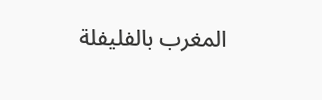المغرب بالفليفلة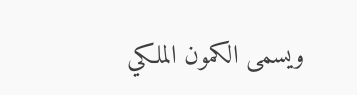ويسمى الكمون الملكي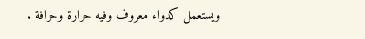ويستعمل كدواء معروف وفيه حرارة وحرافة .